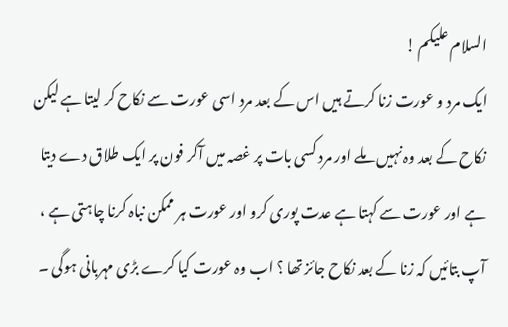السلام علیکم !
ایک مرد و عورت زنا کرتے ہیں اس کے بعد مرد اسی عورت سے نکاح کر لیتا ہے لیکن نکاح کے بعد وہ نہیں ملے اور مرد کسی بات پر غصہ میں آکر فون پر ایک طلاق دے دیتا ہے اور عورت سے کہتا ہے عدت پوری کرو اور عورت ہر ممکن نباہ کرنا چاہتی ہے ، آپ بتائیں کہ زنا کے بعد نکاح جائز تھا ؟ اب وہ عورت کیا کرے بڑی مہربانی ہوگی ۔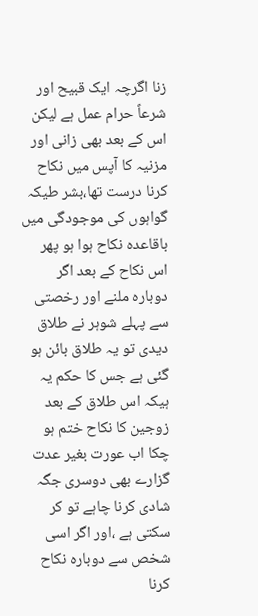زنا اگرچہ ایک قبیح اور شرعاً حرام عمل ہے لیکن اس کے بعد بھی زانی اور مزنیہ کا آپس میں نکاح کرنا درست تھا،بشر طیکہ گواہوں کی موجودگی میں باقاعدہ نکاح ہوا ہو پھر اس نکاح کے بعد اگر دوبارہ ملنے اور رخصتی سے پہلے شوہر نے طلاق دیدی تو یہ طلاق بائن ہو گئی ہے جس کا حکم یہ ہیکہ اس طلاق کے بعد زوجین کا نکاح ختم ہو چکا اب عورت بغیر عدت گزارے بھی دوسری جگہ شادی کرنا چاہے تو کر سکتی ہے ،اور اگر اسی شخص سے دوبارہ نکاح کرنا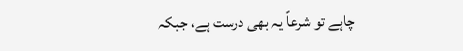چاہے تو شرعاً یہ بھی درست ہے، جبکہ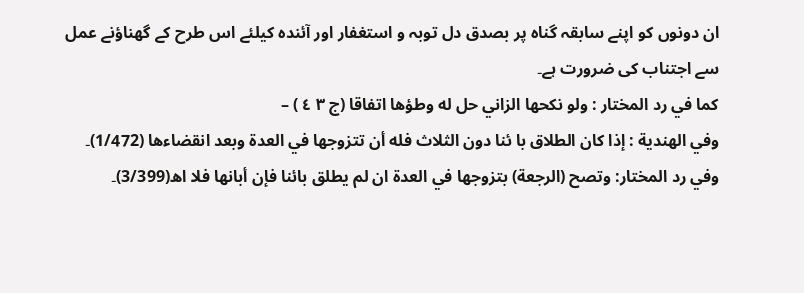ان دونوں کو اپنے سابقہ گناہ پر بصدق دل توبہ و استغفار اور آئندہ کیلئے اس طرح کے گھناؤنے عمل سے اجتناب کی ضرورت ہے۔
كما في رد المختار : ولو نكحها الزاني حل له وطؤها اتفاقا (ج ٣ ٤ ) –
وفي الهندية : إذا كان الطلاق با ئنا دون الثلاث فله أن تتزوجها في العدة وبعد انقضاءها (1/472)۔
وفي رد المختار: وتصح (الرجعة) بتزوجها في العدة ان لم يطلق بائنا فإن أبانھا فلا اھ(3/399)۔